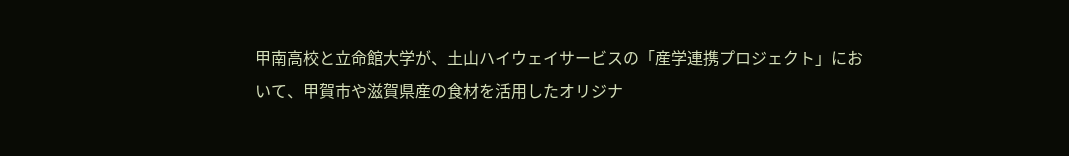甲南高校と立命館大学が、土山ハイウェイサービスの「産学連携プロジェクト」において、甲賀市や滋賀県産の食材を活用したオリジナ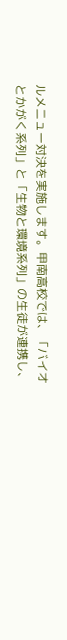ルメニュー対決を実施します。甲南高校では、「バイオとかがく系列」と「生物と環境系列」の生徒が連携し、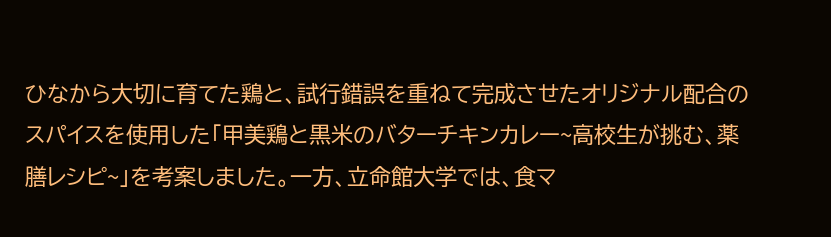ひなから大切に育てた鶏と、試行錯誤を重ねて完成させたオリジナル配合のスパイスを使用した「甲美鶏と黒米のバターチキンカレー~高校生が挑む、薬膳レシピ~」を考案しました。一方、立命館大学では、食マ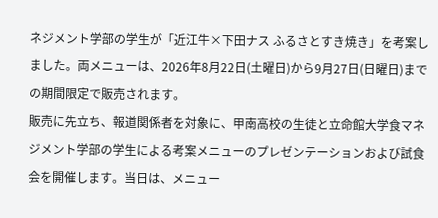ネジメント学部の学生が「近江牛×下田ナス ふるさとすき焼き」を考案しました。両メニューは、2026年8月22日(土曜日)から9月27日(日曜日)までの期間限定で販売されます。
販売に先立ち、報道関係者を対象に、甲南高校の生徒と立命館大学食マネジメント学部の学生による考案メニューのプレゼンテーションおよび試食会を開催します。当日は、メニュー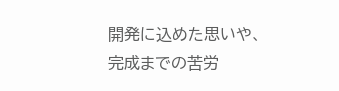開発に込めた思いや、完成までの苦労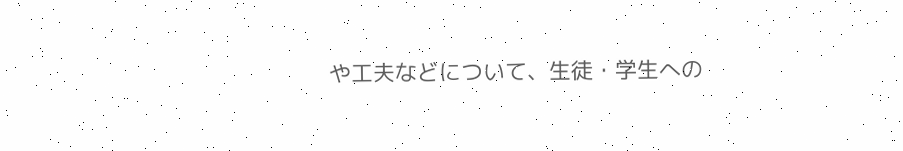や工夫などについて、生徒・学生への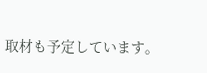取材も予定しています。